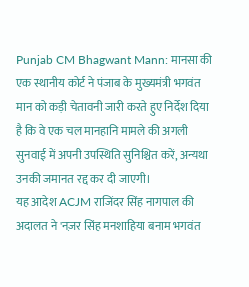Punjab CM Bhagwant Mann: मानसा की एक स्थानीय कोर्ट ने पंजाब के मुख्यमंत्री भगवंत मान को कड़ी चेतावनी जारी करते हुए निर्देश दिया है कि वे एक चल मानहानि मामले की अगली सुनवाई में अपनी उपस्थिति सुनिश्चित करें, अन्यथा उनकी जमानत रद्द कर दी जाएगी।
यह आदेश ACJM राजिंदर सिंह नागपाल की अदालत ने 'नज़र सिंह मनशाहिया बनाम भगवंत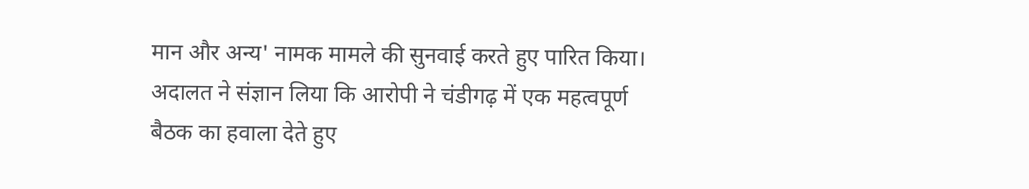मान और अन्य' नामक मामले की सुनवाई करते हुए पारित किया। अदालत ने संज्ञान लिया कि आरोपी ने चंडीगढ़ में एक महत्वपूर्ण बैठक का हवाला देते हुए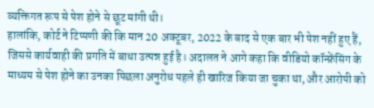व्यक्तिगत रूप से पेश होने से छूट मांगी थी।
हालांकि, कोर्ट ने टिप्पणी की कि मान 20 अक्टूबर, 2022 के बाद से एक बार भी पेश नहीं हुए हैं, जिससे कार्यवाही की प्रगति में बाधा उत्पन्न हुई है। अदालत ने आगे कहा कि वीडियो कॉन्फ्रेंसिंग के माध्यम से पेश होने का उनका पिछला अनुरोध पहले ही खारिज किया जा चुका था, और आरोपी को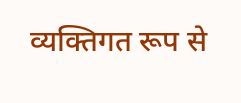व्यक्तिगत रूप से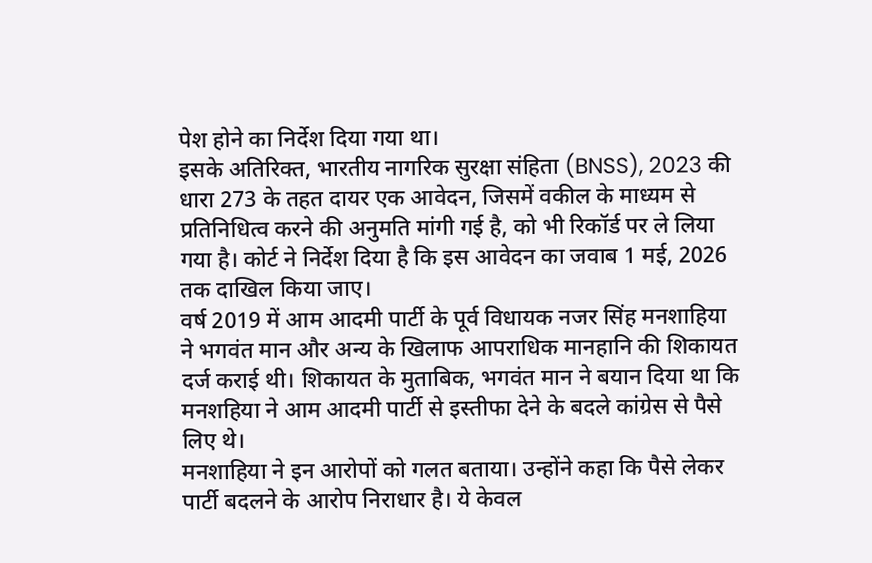पेश होने का निर्देश दिया गया था।
इसके अतिरिक्त, भारतीय नागरिक सुरक्षा संहिता (BNSS), 2023 की धारा 273 के तहत दायर एक आवेदन, जिसमें वकील के माध्यम से प्रतिनिधित्व करने की अनुमति मांगी गई है, को भी रिकॉर्ड पर ले लिया गया है। कोर्ट ने निर्देश दिया है कि इस आवेदन का जवाब 1 मई, 2026 तक दाखिल किया जाए।
वर्ष 2019 में आम आदमी पार्टी के पूर्व विधायक नजर सिंह मनशाहिया ने भगवंत मान और अन्य के खिलाफ आपराधिक मानहानि की शिकायत दर्ज कराई थी। शिकायत के मुताबिक, भगवंत मान ने बयान दिया था कि मनशहिया ने आम आदमी पार्टी से इस्तीफा देने के बदले कांग्रेस से पैसे लिए थे।
मनशाहिया ने इन आरोपों को गलत बताया। उन्होंने कहा कि पैसे लेकर पार्टी बदलने के आरोप निराधार है। ये केवल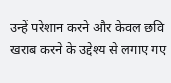उन्हें परेशान करने और केवल छवि खराब करने के उद्देश्य से लगाए गए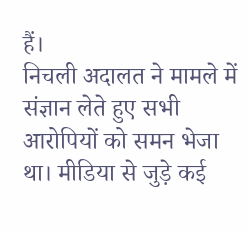हैं।
निचली अदालत ने मामले में संज्ञान लेते हुए सभी आरोपियों को समन भेजा था। मीडिया से जुड़े कई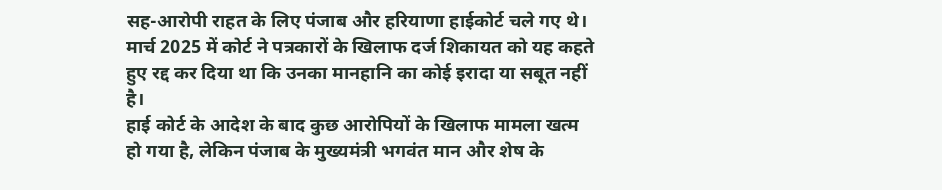सह-आरोपी राहत के लिए पंजाब और हरियाणा हाईकोर्ट चले गए थे। मार्च 2025 में कोर्ट ने पत्रकारों के खिलाफ दर्ज शिकायत को यह कहते हुए रद्द कर दिया था कि उनका मानहानि का कोई इरादा या सबूत नहीं है।
हाई कोर्ट के आदेश के बाद कुछ आरोपियों के खिलाफ मामला खत्म हो गया है, लेकिन पंजाब के मुख्यमंत्री भगवंत मान और शेष के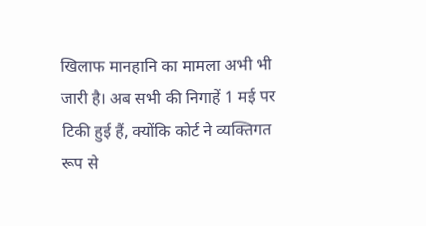खिलाफ मानहानि का मामला अभी भी जारी है। अब सभी की निगाहें 1 मई पर टिकी हुई हैं, क्योंकि कोर्ट ने व्यक्तिगत रूप से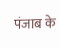पंजाब के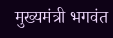मुख्यमंत्री भगवंत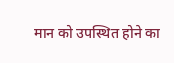मान को उपस्थित होने का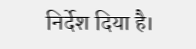निर्देश दिया है।